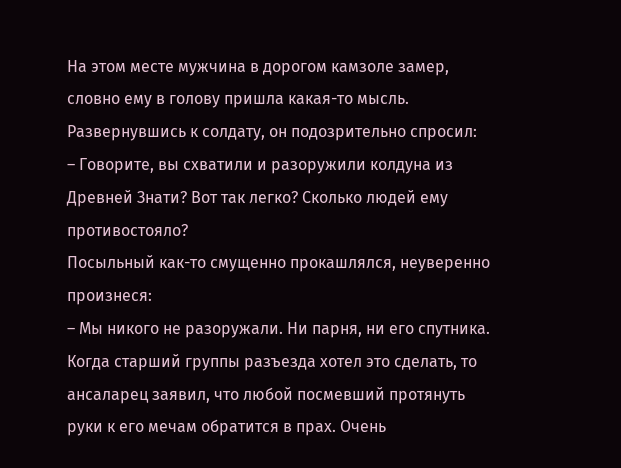На этом месте мужчина в дорогом камзоле замер, словно ему в голову пришла какая-то мысль. Развернувшись к солдату, он подозрительно спросил:
– Говорите, вы схватили и разоружили колдуна из Древней Знати? Вот так легко? Сколько людей ему противостояло?
Посыльный как-то смущенно прокашлялся, неуверенно произнеся:
– Мы никого не разоружали. Ни парня, ни его спутника. Когда старший группы разъезда хотел это сделать, то ансаларец заявил, что любой посмевший протянуть руки к его мечам обратится в прах. Очень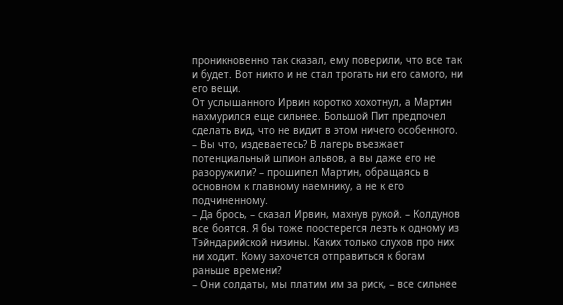проникновенно так сказал, ему поверили, что все так и будет. Вот никто и не стал трогать ни его самого, ни его вещи.
От услышанного Ирвин коротко хохотнул, а Мартин нахмурился еще сильнее. Большой Пит предпочел сделать вид, что не видит в этом ничего особенного.
– Вы что, издеваетесь? В лагерь въезжает потенциальный шпион альвов, а вы даже его не разоружили? – прошипел Мартин, обращаясь в основном к главному наемнику, а не к его подчиненному.
– Да брось, – сказал Ирвин, махнув рукой. – Колдунов все боятся. Я бы тоже поостерегся лезть к одному из Тэйндарийской низины. Каких только слухов про них ни ходит. Кому захочется отправиться к богам раньше времени?
– Они солдаты, мы платим им за риск, – все сильнее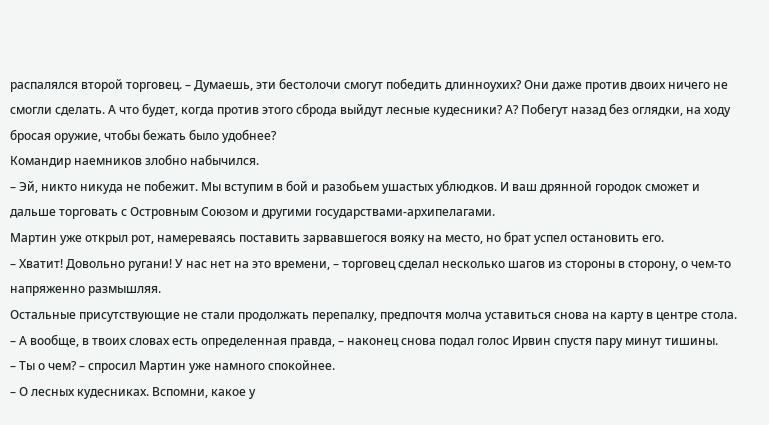распалялся второй торговец. – Думаешь, эти бестолочи смогут победить длинноухих? Они даже против двоих ничего не смогли сделать. А что будет, когда против этого сброда выйдут лесные кудесники? А? Побегут назад без оглядки, на ходу бросая оружие, чтобы бежать было удобнее?
Командир наемников злобно набычился.
– Эй, никто никуда не побежит. Мы вступим в бой и разобьем ушастых ублюдков. И ваш дрянной городок сможет и дальше торговать с Островным Союзом и другими государствами-архипелагами.
Мартин уже открыл рот, намереваясь поставить зарвавшегося вояку на место, но брат успел остановить его.
– Хватит! Довольно ругани! У нас нет на это времени, – торговец сделал несколько шагов из стороны в сторону, о чем-то напряженно размышляя.
Остальные присутствующие не стали продолжать перепалку, предпочтя молча уставиться снова на карту в центре стола.
– А вообще, в твоих словах есть определенная правда, – наконец снова подал голос Ирвин спустя пару минут тишины.
– Ты о чем? – спросил Мартин уже намного спокойнее.
– О лесных кудесниках. Вспомни, какое у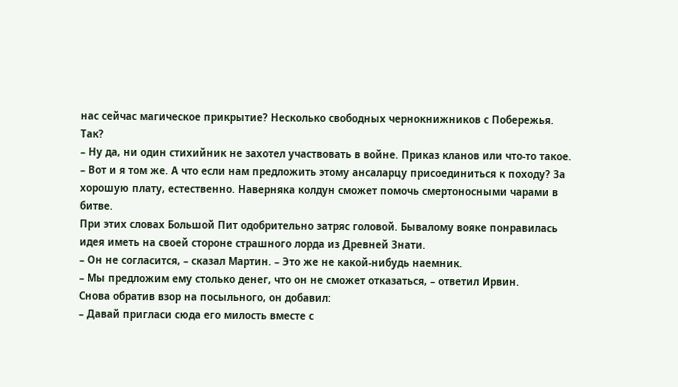нас сейчас магическое прикрытие? Несколько свободных чернокнижников с Побережья. Так?
– Ну да, ни один стихийник не захотел участвовать в войне. Приказ кланов или что-то такое.
– Вот и я том же. А что если нам предложить этому ансаларцу присоединиться к походу? За хорошую плату, естественно. Наверняка колдун сможет помочь смертоносными чарами в битве.
При этих словах Большой Пит одобрительно затряс головой. Бывалому вояке понравилась идея иметь на своей стороне страшного лорда из Древней Знати.
– Он не согласится, – сказал Мартин. – Это же не какой-нибудь наемник.
– Мы предложим ему столько денег, что он не сможет отказаться, – ответил Ирвин.
Снова обратив взор на посыльного, он добавил:
– Давай пригласи сюда его милость вместе с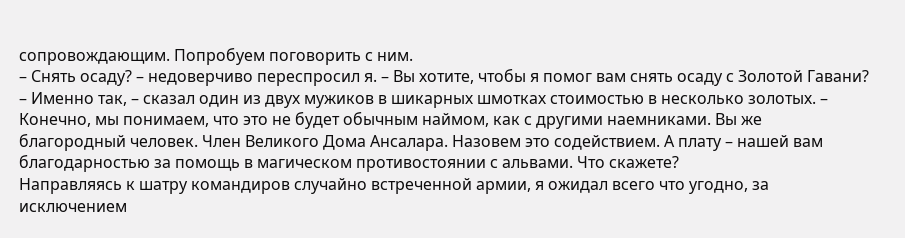сопровождающим. Попробуем поговорить с ним.
– Снять осаду? – недоверчиво переспросил я. – Вы хотите, чтобы я помог вам снять осаду с Золотой Гавани?
– Именно так, – сказал один из двух мужиков в шикарных шмотках стоимостью в несколько золотых. – Конечно, мы понимаем, что это не будет обычным наймом, как с другими наемниками. Вы же благородный человек. Член Великого Дома Ансалара. Назовем это содействием. А плату – нашей вам благодарностью за помощь в магическом противостоянии с альвами. Что скажете?
Направляясь к шатру командиров случайно встреченной армии, я ожидал всего что угодно, за исключением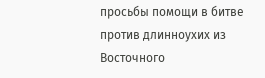просьбы помощи в битве против длинноухих из Восточного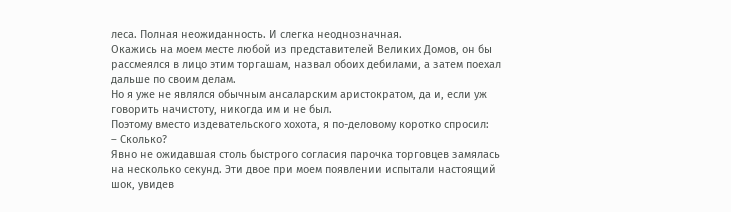леса. Полная неожиданность. И слегка неоднозначная.
Окажись на моем месте любой из представителей Великих Домов, он бы рассмеялся в лицо этим торгашам, назвал обоих дебилами, а затем поехал дальше по своим делам.
Но я уже не являлся обычным ансаларским аристократом, да и, если уж говорить начистоту, никогда им и не был.
Поэтому вместо издевательского хохота, я по-деловому коротко спросил:
– Сколько?
Явно не ожидавшая столь быстрого согласия парочка торговцев замялась на несколько секунд. Эти двое при моем появлении испытали настоящий шок, увидев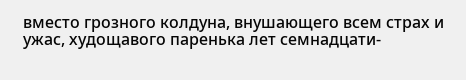вместо грозного колдуна, внушающего всем страх и ужас, худощавого паренька лет семнадцати-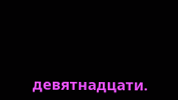девятнадцати.